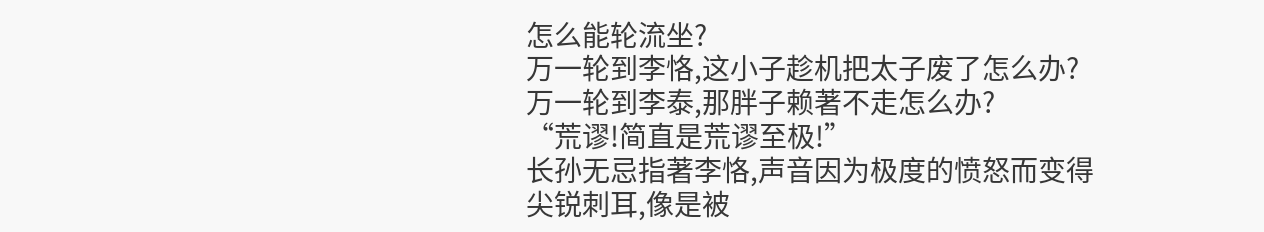怎么能轮流坐?
万一轮到李恪,这小子趁机把太子废了怎么办?万一轮到李泰,那胖子赖著不走怎么办?
“荒谬!简直是荒谬至极!”
长孙无忌指著李恪,声音因为极度的愤怒而变得尖锐刺耳,像是被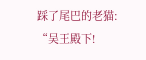踩了尾巴的老猫:
“吴王殿下!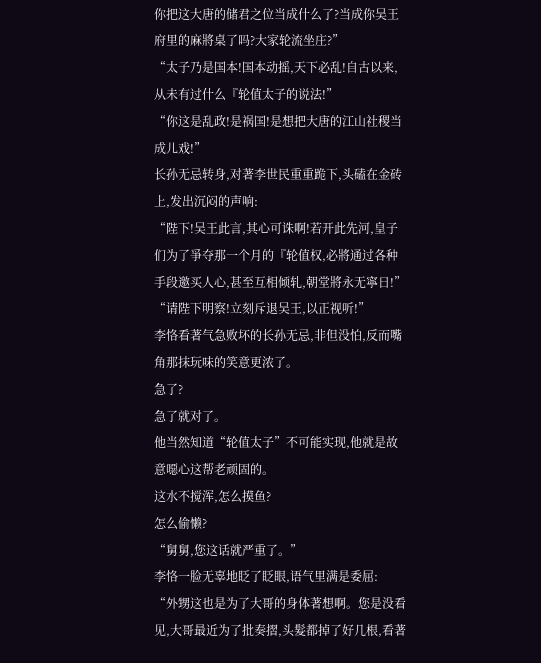你把这大唐的储君之位当成什么了?当成你吴王府里的麻將桌了吗?大家轮流坐庄?”
“太子乃是国本!国本动摇,天下必乱!自古以来,从未有过什么『轮值太子的说法!”
“你这是乱政!是祸国!是想把大唐的江山社稷当成儿戏!”
长孙无忌转身,对著李世民重重跪下,头磕在金砖上,发出沉闷的声响:
“陛下!吴王此言,其心可诛啊!若开此先河,皇子们为了爭夺那一个月的『轮值权,必將通过各种手段邀买人心,甚至互相倾轧,朝堂將永无寧日!”
“请陛下明察!立刻斥退吴王,以正视听!”
李恪看著气急败坏的长孙无忌,非但没怕,反而嘴角那抹玩味的笑意更浓了。
急了?
急了就对了。
他当然知道“轮值太子”不可能实现,他就是故意噁心这帮老顽固的。
这水不搅浑,怎么摸鱼?
怎么偷懒?
“舅舅,您这话就严重了。”
李恪一脸无辜地眨了眨眼,语气里满是委屈:
“外甥这也是为了大哥的身体著想啊。您是没看见,大哥最近为了批奏摺,头髮都掉了好几根,看著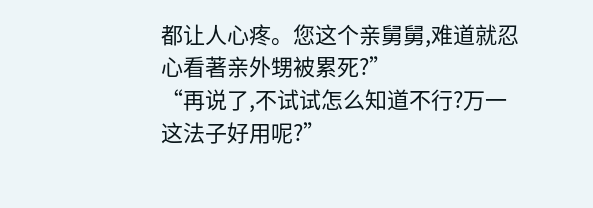都让人心疼。您这个亲舅舅,难道就忍心看著亲外甥被累死?”
“再说了,不试试怎么知道不行?万一这法子好用呢?”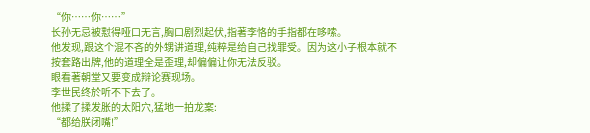“你……你……”
长孙无忌被懟得哑口无言,胸口剧烈起伏,指著李恪的手指都在哆嗦。
他发现,跟这个混不吝的外甥讲道理,纯粹是给自己找罪受。因为这小子根本就不按套路出牌,他的道理全是歪理,却偏偏让你无法反驳。
眼看著朝堂又要变成辩论赛现场。
李世民终於听不下去了。
他揉了揉发胀的太阳穴,猛地一拍龙案:
“都给朕闭嘴!”